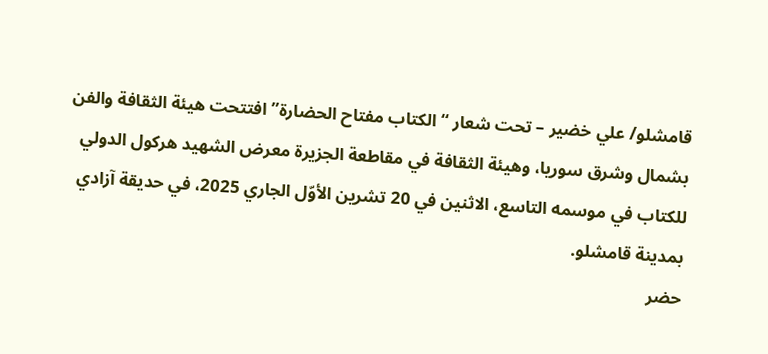قامشلو/ علي خضير – تحت شعار “الكتاب مفتاح الحضارة” افتتحت هيئة الثقافة والفن بشمال وشرق سوريا، وهيئة الثقافة في مقاطعة الجزيرة معرض الشهيد هركول الدولي للكتاب في موسمه التاسع، الاثنين في 20 تشرين الأوّل الجاري 2025، في حديقة آزادي بمدينة قامشلو.
حضر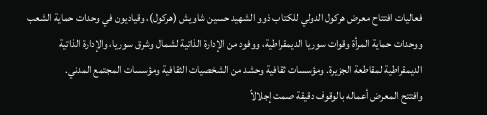فعاليات افتتاح معرض هركول الدولي للكتاب ذوو الشهيد حسين شاويش (هركول)، وقياديون في وحدات حماية الشعب ووحدات حماية المرأة وقوات سوريا الديمقراطية، ووفود من الإدارة الذاتية لشمال وشرق سوريا، والإدارة الذاتية الديمقراطية لمقاطعة الجزيرة. ومؤسسات ثقافية وحشد من الشخصيات الثقافية ومؤسسات المجتمع المدني.
وافتتح المعرض أعماله بالوقوف دقيقة صمت إجلالاً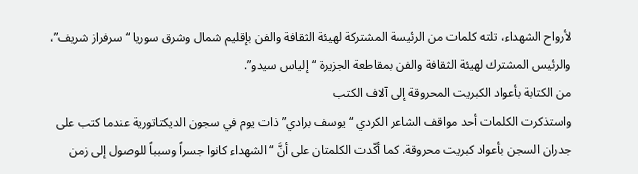لأرواح الشهداء، تلته كلمات من الرئيسة المشتركة لهيئة الثقافة والفن بإقليم شمال وشرق سوريا “سرفراز شريف”، والرئيس المشترك لهيئة الثقافة والفن بمقاطعة الجزيرة “إلياس سيدو”.
من الكتابة بأعواد الكبريت المحروقة إلى آلاف الكتب
واستذكرت الكلمات أحد مواقف الشاعر الكردي “يوسف برادي” ذات يوم في سجون الديكتاتورية عندما كتب على جدران السجن بأعواد كبريت محروقة. كما أكّدت الكلمتان على أنَّ “الشهداء كانوا جسراً وسبباً للوصول إلى زمن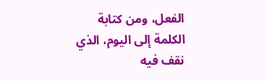الفعل، ومن كتابة الكلمة إلى اليوم، الذي نقف فيه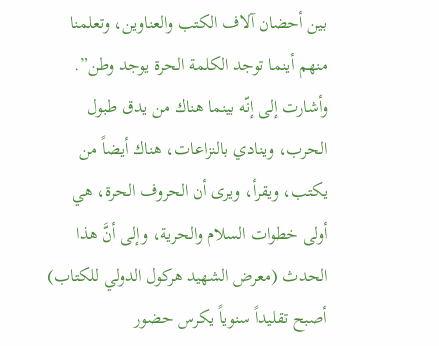بين أحضان آلاف الكتب والعناوين، وتعلمنا منهم أينما توجد الكلمة الحرة يوجد وطن”.
وأشارت إلى إنّه بينما هناك من يدق طبول الحرب، وينادي بالنزاعات، هناك أيضاً من يكتب، ويقرأ، ويرى أن الحروف الحرة، هي أولى خطوات السلام والحرية، وإلى أنَّ هذا الحدث (معرض الشهيد هركول الدولي للكتاب) أصبح تقليداً سنوياً يكرس حضور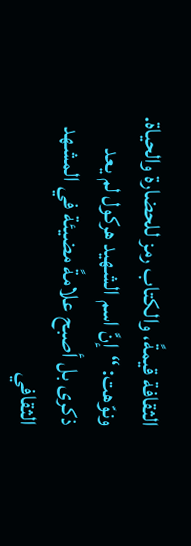الثقافة قيمةً، والكتاب رمز للحضارة والحياة.
ونوّهت: “إنَّ اسم الشهيد هركول لم يعد ذكرى بل أصبح علامةً مضيئة في المشهد الثقافي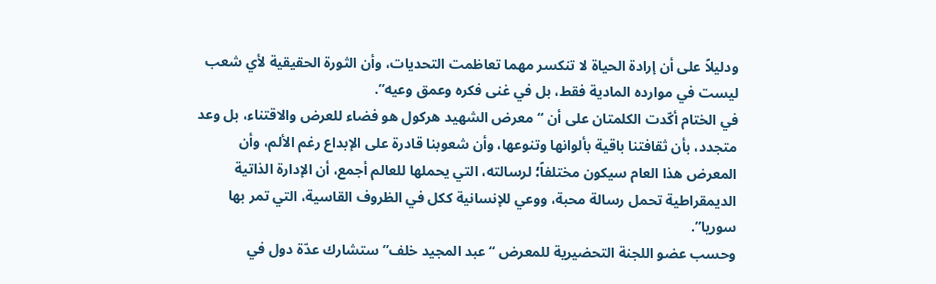ودليلاً على أن إرادة الحياة لا تنكسر مهما تعاظمت التحديات، وأن الثورة الحقيقية لأي شعب ليست في موارده المادية فقط، بل في غنى فكره وعمق وعيه”.
في الختام أكّدت الكلمتان على أن “معرض الشهيد هركول هو فضاء للعرض والاقتناء، بل وعد متجدد، بأن ثقافتنا باقية بألوانها وتنوعها، وأن شعوبنا قادرة على الإبداع رغم الألم، وأن المعرض هذا العام سيكون مختلفاً؛ لرسالته، التي يحملها للعالم أجمع، أن الإدارة الذاتية الديمقراطية تحمل رسالة محبة، ووعي للإنسانية ككل في الظروف القاسية، التي تمر بها سوريا”.
وحسب عضو اللجنة التحضيرية للمعرض “عبد المجيد خلف” ستشارك عدّة دول في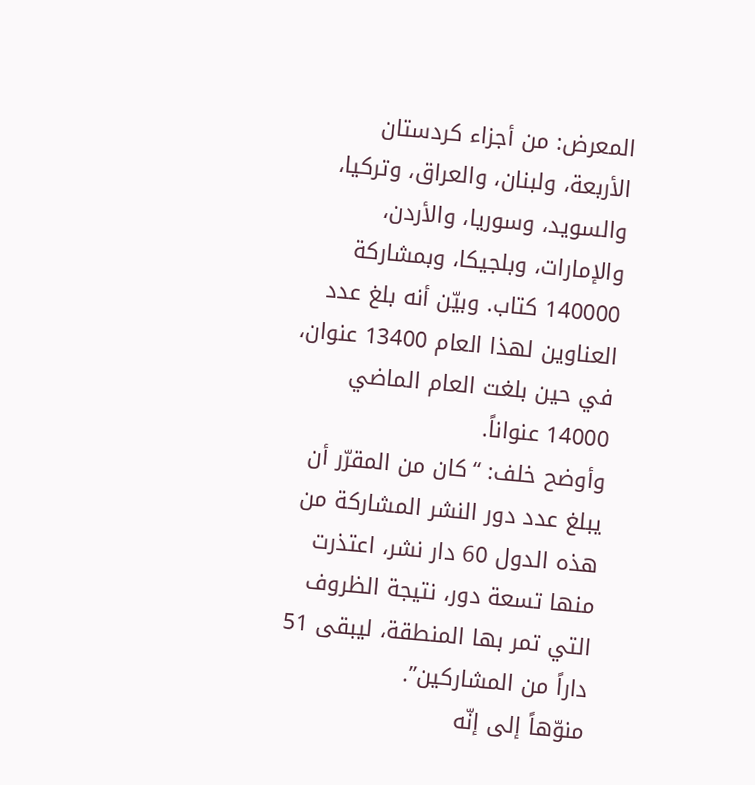المعرض: من أجزاء كردستان الأربعة، ولبنان، والعراق، وتركيا، والسويد، وسوريا، والأردن، والإمارات، وبلجيكا، وبمشاركة 140000 كتاب. وبيّن أنه بلغ عدد العناوين لهذا العام 13400 عنوان، في حين بلغت العام الماضي 14000 عنواناً.
وأوضح خلف: “كان من المقرّر أن يبلغ عدد دور النشر المشاركة من هذه الدول 60 دار نشر، اعتذرت منها تسعة دور، نتيجة الظروف التي تمر بها المنطقة، ليبقى 51 داراً من المشاركين”.
منوّهاً إلى إنّه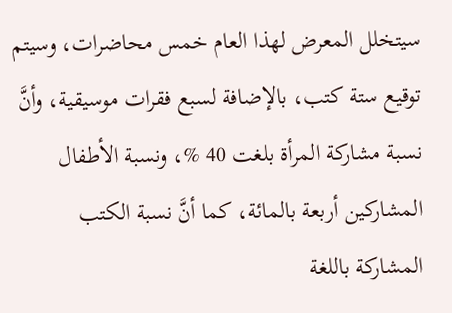سيتخلل المعرض لهذا العام خمس محاضرات، وسيتم توقيع ستة كتب، بالإضافة لسبع فقرات موسيقية، وأنَّ نسبة مشاركة المرأة بلغت 40 %، ونسبة الأطفال المشاركين أربعة بالمائة، كما أنَّ نسبة الكتب المشاركة باللغة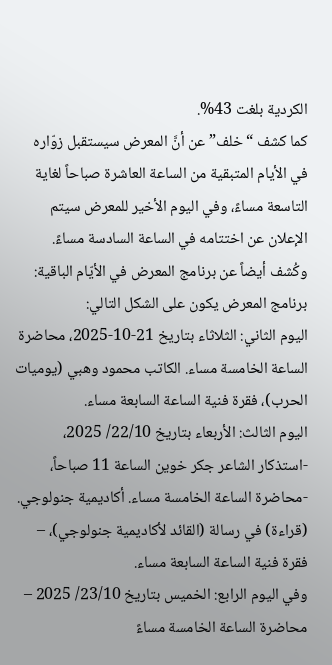الكردية بلغت 43%.
كما كشف “خلف” عن أنَّ المعرض سيستقبل زوّاره في الأيام المتبقية من الساعة العاشرة صباحاً لغاية التاسعة مساءً، وفي اليوم الأخير للمعرض سيتم الإعلان عن اختتامه في الساعة السادسة مساءً. وكُشف أيضاً عن برنامج المعرض في الأيّام الباقية:
برنامج المعرض يكون على الشكل التالي:
اليوم الثاني: الثلاثاء بتاريخ 21-10-2025، محاضرة الساعة الخامسة مساء. الكاتب محمود وهبي (يوميات الحرب)، فقرة فنية الساعة السابعة مساء.
اليوم الثالث: الأربعاء بتاريخ 22/10/ 2025، -استذكار الشاعر جكر خوين الساعة 11 صباحاً، -محاضرة الساعة الخامسة مساء. أكاديمية جنولوجي. (قراءة) في رسالة (القائد لأكاديمية جنولوجي)، – فقرة فنية الساعة السابعة مساء.
وفي اليوم الرابع: الخميس بتاريخ 23/10/ 2025 – محاضرة الساعة الخامسة مساءً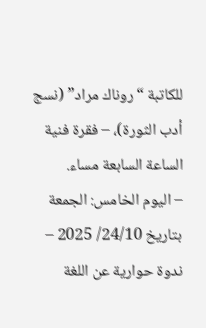للكاتبة “روناك مراد” (نسج أدب الثورة)، – فقرة فنية الساعة السابعة مساء.
– اليوم الخامس: الجمعة بتاريخ 24/10/ 2025 – ندوة حوارية عن اللغة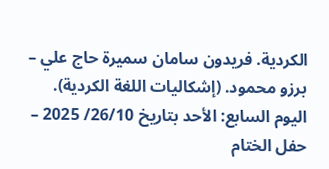الكردية. فريدون سامان سميرة حاج علي – برزو محمود. (إشكاليات اللغة الكردية).
اليوم السابع: الأحد بتاريخ 26/10/ 2025 – حفل الختام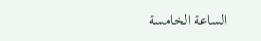الساعة الخامسة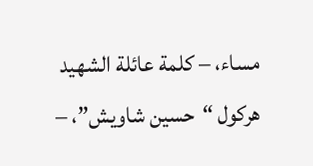مساء، – كلمة عائلة الشهيد هركول “حسين شاويش”، –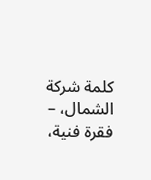كلمة شركة الشمال، – فقرة فنية،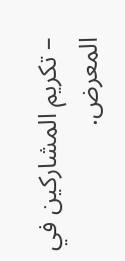– تكريم المشاركين في المعرض.